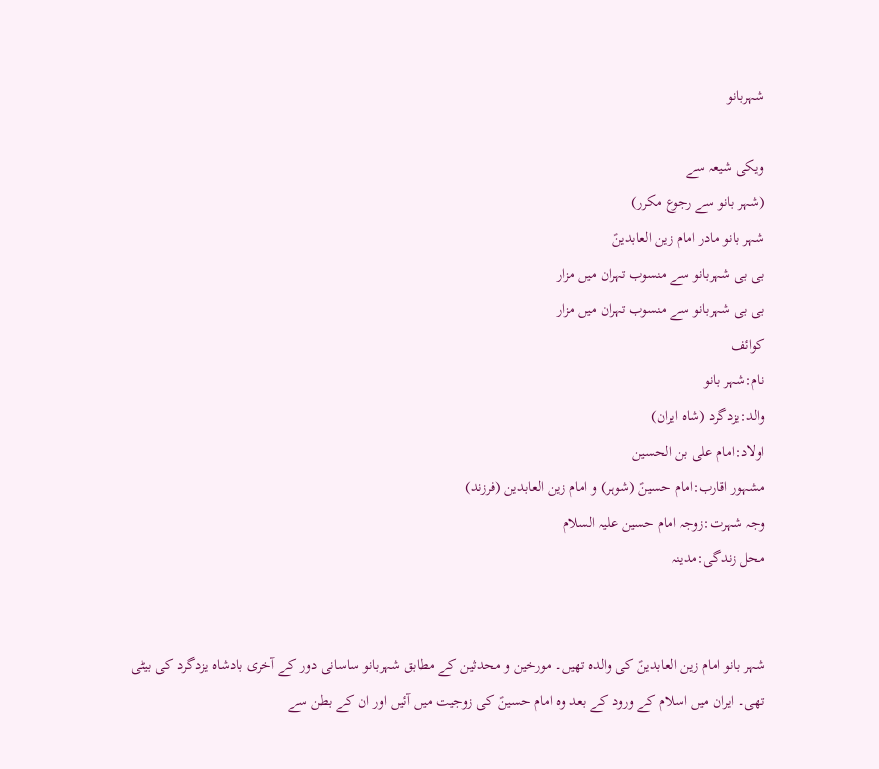شہربانو

ویکی شیعہ سے
(شہر بانو سے رجوع مکرر)
شہر بانو مادر امام زین العابدینؑ
بی بی شہربانو سے منسوب تہران میں مزار
بی بی شہربانو سے منسوب تہران میں مزار
کوائف
نام:شہر بانو
والد:یزدگرد (شاہ ایران)
اولاد:امام علی بن الحسین
مشہور اقارب:امام حسینؑ (شوہر) و امام زین العابدین (فرزند)
وجہ شہرت:زوجہ امام حسین علیہ السلام
محل زندگی:مدینہ


شہر بانو امام زین العابدینؑ کی والدہ تھیں۔ مورخین و محدثین کے مطابق شہربانو ساسانی دور کے آخری بادشاہ یزدگرد کی بیٹی تھی۔ ایران میں اسلام کے ورود کے بعد وہ امام حسینؑ کی زوجیت میں آئیں اور ان کے بطن سے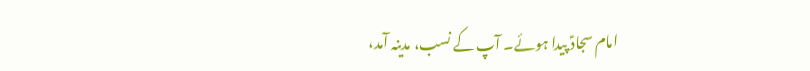امام سجادؑ پیدا ہوئے۔ آپ کے نسب، مدینہ آمد،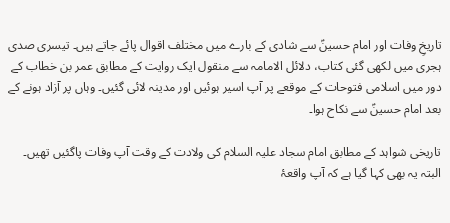تاریخِ وفات اور امام حسینؑ سے شادی کے بارے میں مختلف اقوال پائے جاتے ہیں۔ تیسری صدی ہجری میں لکھی گئی کتاب، دلائل الامامہ سے منقول ایک روایت کے مطابق عمر بن خطاب کے دور میں اسلامی فتوحات کے موقعے پر آپ اسیر ہوئیں اور مدینہ لائی گئیں۔ وہاں پر آزاد ہونے کے بعد امام حسینؑ سے نکاح ہوا۔

تاریخی شواہد کے مطابق امام سجاد علیہ السلام کی ولادت کے وقت آپ وفات پاگئیں تھیں۔ البتہ یہ بھی کہا گیا ہے کہ آپ واقعۂ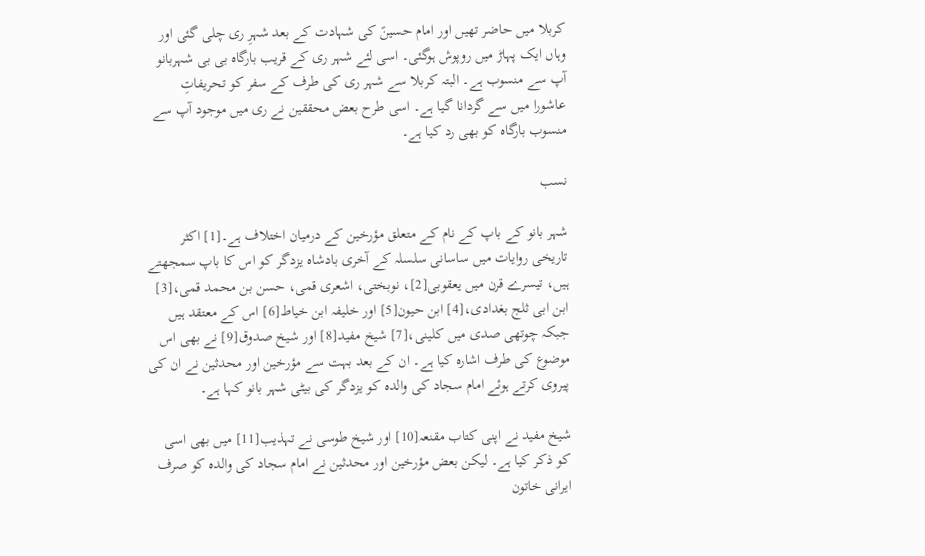کربلا میں حاضر تھیں اور امام حسینؑ کی شہادت کے بعد شہرِ ری چلی گئی اور وہاں ایک پہاڑ میں روپوش ہوگئی۔ اسی لئے شہر ری کے قریب بارگاہ بی بی شہربانو آپ سے منسوب ہے۔ البتہ کربلا سے شہر ری کی طرف کے سفر کو تحریفاتِ عاشورا میں سے گردانا گیا ہے۔ اسی طرح بعض محققین نے ری میں موجود آپ سے منسوب بارگاہ کو بھی رد کیا ہے۔

نسب

شہر بانو کے باپ کے نام کے متعلق مؤرخین کے درمیان اختلاف ہے۔[1] اکثر تاریخی روایات میں ساسانی سلسلہ کے آخری بادشاہ یزدگر کو اس کا باپ سمجھتے ہیں، تیسرے قرن میں یعقوبی[2]، نوبختی، اشعری قمی، حسن بن محمد قمی،[3] ابن ابی ثلج بغدادی،[4] ابن حیون[5] اور خلیفہ ابن خیاط[6] اس کے معتقد ہیں جبکہ چوتھی صدی میں کلینی،[7] شیخ مفید[8] اور شیخ صدوق[9] نے بھی اس موضوع کی طرف اشارہ کیا ہے۔ ان کے بعد بہت سے مؤرخین اور محدثین نے ان کی پیروی کرتے ہوئے امام سجاد کی والدہ کو یزدگر کی بیٹی شہر بانو کہا ہے۔

شیخ مفید نے اپنی کتاب مقنعہ[10] اور شیخ طوسی نے تہذیب[11] میں بھی اسی کو ذکر کیا ہے۔ لیکن بعض مؤرخین اور محدثین نے امام سجاد کی والدہ کو صرف ایرانی خاتون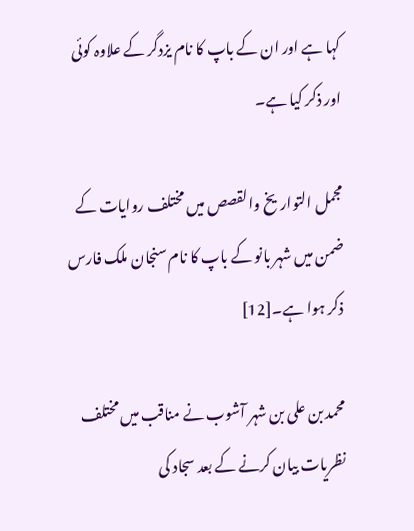کہا ہے اور ان کے باپ کا نام یزدگر کے علاوہ کوئی اور ذکر کیا ہے۔

مجمل التواریخ والقصص میں مختلف روایات کے ضمن میں شہر بانو کے باپ کا نام سنجان ملک فارس ذکر ہوا ہے۔[12]

محمد بن علی بن شہر آشوب نے مناقب میں مختلف نظریات بیان کرنے کے بعد سجاد کی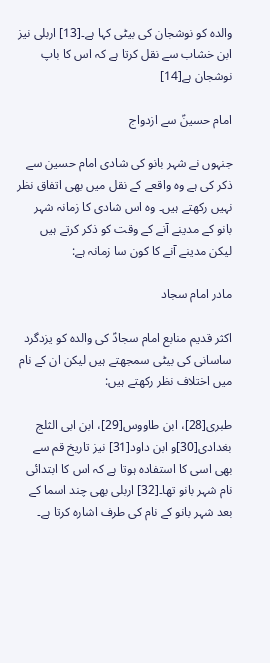والدہ کو نوشجان کی بیٹی کہا ہے۔[13] اربلی نیز ابن خشاب سے نقل کرتا ہے کہ اس کا باپ نوشجان ہے[14]

امام حسینؑ سے ازدواج

جنہوں نے شہر بانو کی شادی امام حسین سے ذکر کی ہے وہ واقعے کے نقل میں بھی اتفاق نظر نہیں رکھتے ہیں۔ وہ اس شادی کا زمانہ شہر بانو کے مدینے آنے کے وقت کو ذکر کرتے ہیں لیکن مدینے آنے کا کون سا زمانہ ہے:

مادر امام سجاد

اکثر قدیم منابع امام سجادؑ کی والدہ کو یزدگرد ساسانی کی بیٹی سمجھتے ہیں لیکن ان کے نام میں اختلاف نظر رکھتے ہیں:

طبری[28]، ابن ‌طاووس[29]، ابن ابی الثلج بغدادی[30]و ابن داود[31] نیز تاریخ قم سے بھی اسی کا استفادہ ہوتا ہے کہ اس کا ابتدائی نام شہر بانو تھا۔[32] اربلی بھی چند اسما کے بعد شہر بانو کے نام کی طرف اشارہ کرتا ہے۔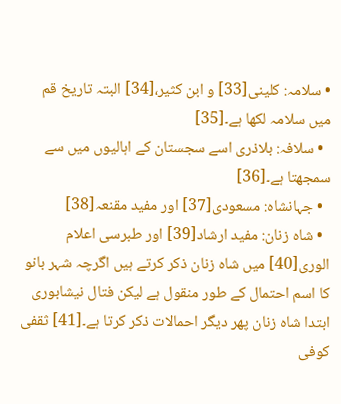• سلامہ: کلینی[33] و ابن کثیر،[34] البتہ تاریخ قم میں سلامہ لکھا ہے۔[35]
  • سلافہ: بلاذری اسے سجستان کے اہالیوں میں سے سمجھتا ہے۔[36]
  • جہانشاه: مسعودی[37] اور مفید مقنعہ[38]
  • شاه زنان: مفید ارشاد[39] اور طبرسی اعلام الوری[40] میں شاه زنان ذکر کرتے ہیں اگرچہ شہر بانو کا اسم احتمال کے طور منقول ہے لیکن فتال نیشابوری ابتدا شاه زنان پھر دیگر احمالات ذکر کرتا ہے۔[41] ثقفی کوفی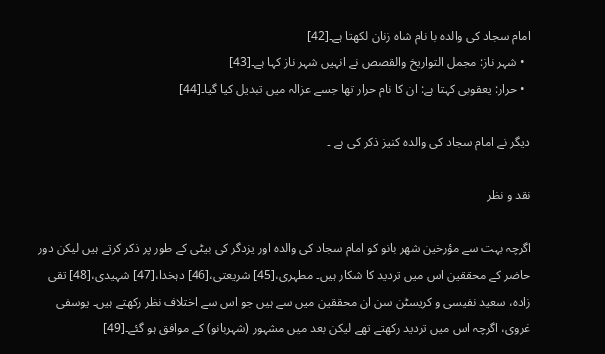امام سجاد کی والدہ با نام شاه زنان لکھتا ہے۔[42]
  • شہر ناز: مجمل التواریخ والقصص نے انہیں شہر ناز کہا ہے۔[43]
  • حرار: یعقوبی کہتا ہے: ان کا نام حرار تھا جسے عزالہ میں تبدیل کیا گیا۔[44]

دیگر نے امام سجاد کی والدہ کنیز ذکر کی ہے ۔

نقد و نظر

اگرچہ بہت سے مؤرخین شهر بانو کو امام سجاد کی والدہ اور یزدگر کی بیٹی کے طور پر ذکر کرتے ہیں لیکن دور حاضر کے محققین اس میں تردید کا شکار ہیں۔ مطہری،[45] شریعتی،[46] دہخدا،[47] شہیدی،[48] تقی زاده، سعید نفیسی و کریسٹن سن ان محققین میں سے ہیں جو اس سے اختلاف نظر رکھتے ہیں۔ یوسفی غروی، اگرچہ اس میں تردید رکھتے تھے لیکن بعد میں مشہور (شہربانو) کے موافق ہو گئے۔[49]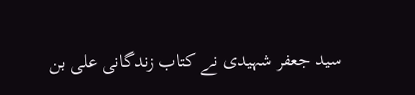سید جعفر شہیدی نے کتاب زندگانی علی بن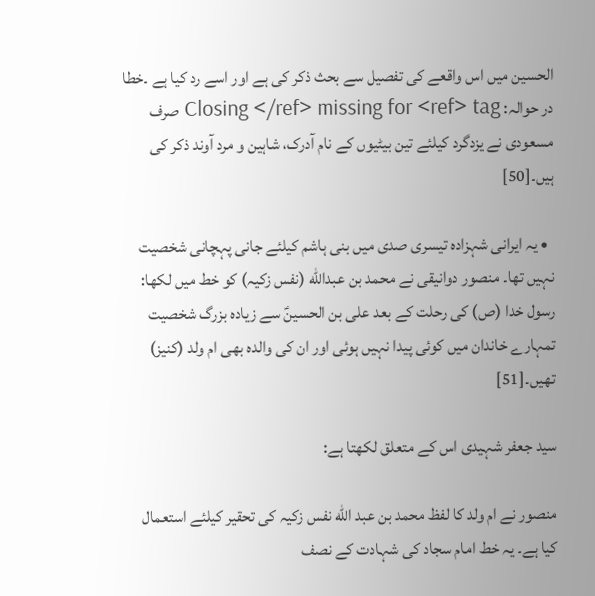الحسین میں اس واقعے کی تفصیل سے بحث ذکر کی ہے اور اسے رد کیا ہے ۔خطا در حوالہ: Closing </ref> missing for <ref> tag صرف مسعودی نے یزدگرد کیلئے تین بیٹیوں کے نام آدرک، شاہین و مرد آوند ذکر کی ہیں۔[50]

  • یہ ایرانی شہزاده تیسری صدی میں بنی ہاشم کیلئے جانی پہچانی شخصیت نہیں تھا۔ منصور دوانیقی نے محمد بن عبدالله (نفس زکیہ) کو خط میں لکھا: رسول خدا (ص) کی رحلت کے بعد علی بن الحسینؑ سے زیادہ بزرگ شخصیت تمہارے خاندان میں کوئی پیدا نہیں ہوئی اور ان کی والدہ بھی ام ولد (کنیز) تھیں۔[51]

سید جعفر شہیدی اس کے متعلق لکھتا ہے:

منصور نے ام ولد کا لفظ محمد بن عبد الله نفس زکیہ کی تحقیر کیلئے استعمال کیا ہے۔ یہ خط امام سجاد کی شہادت کے نصف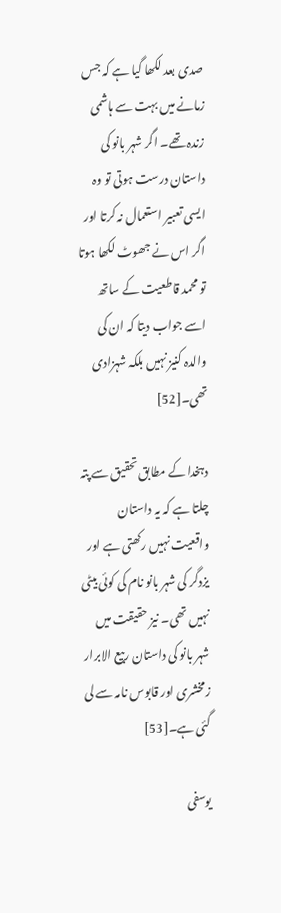صدی بعد لکھا گیا ہے کہ جس زمانے میں بہت سے ہاشمی زندہ تھے۔ اگر شہر بانو کی داستان درست ہوتی تو وہ ایسی تعبیر استعمال نہ کرتا اور اگر اس نے جھوٹ لکھا ہوتا تو محمد قاطعیت کے ساتھ اسے جواب دیتا کہ ان کی والدہ کنیز نہیں بلکہ شہزادی تھی۔[52]

دہخدا کے مطابق تحقیق سے پتہ چلتا ہے کہ یہ داستان واقعیت نہیں رکھتی ہے اور یزدگر کی شہر بانو نام کی کوئی بیٹی نہیں تھی۔ نیز حقیقت میں شہر بانو کی داستان ربیع الابرار زمخشری اور قابوس نامہ سے لی گئی ہے۔[53]

یوسفی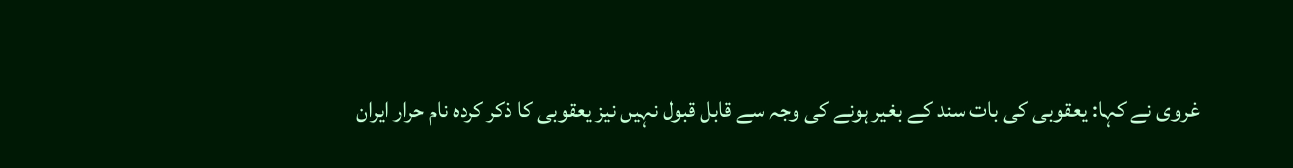غروی نے کہا: یعقوبی کی بات سند کے بغیر ہونے کی وجہ سے قابل قبول نہیں نیز یعقوبی کا ذکر کردہ نام حرار ایران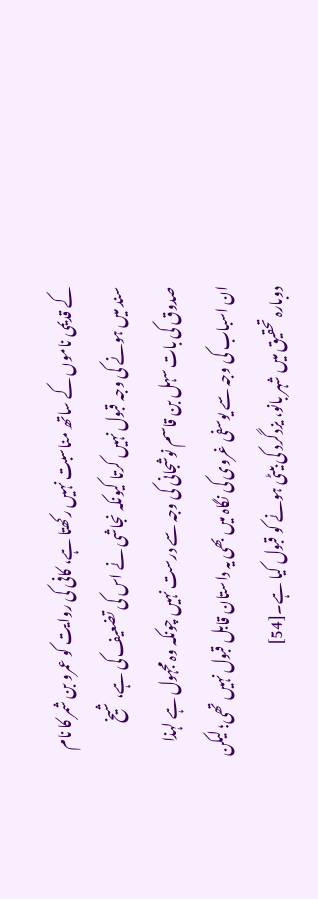کے قدیمی ناموں کے ساتھ مناسبت نہیں رکھتا ہے، کافی کی روایت کو عمرو بن شمر کا نام سند میں ہونے کی وجہ قبول نہیں کرتا کیونکہ نجاشی نے اس کی تضعیف کی ہے، شیخ صدوق کی بات سہل بن قاسم نوشجانی کی وجہ سے درست نہیں چونکہ وہ مجہول ہے لہذا ان اسباب کی وجہ سے یوسفی غروی کی نگاہ میں بھی یہ داستان قابل قبول نہیں تھی؛ لیکن دوبارہ تحقیق میں شہر بانو، یزدگرد کی بیٹی ہونے کو قبول کیا ہے۔[54]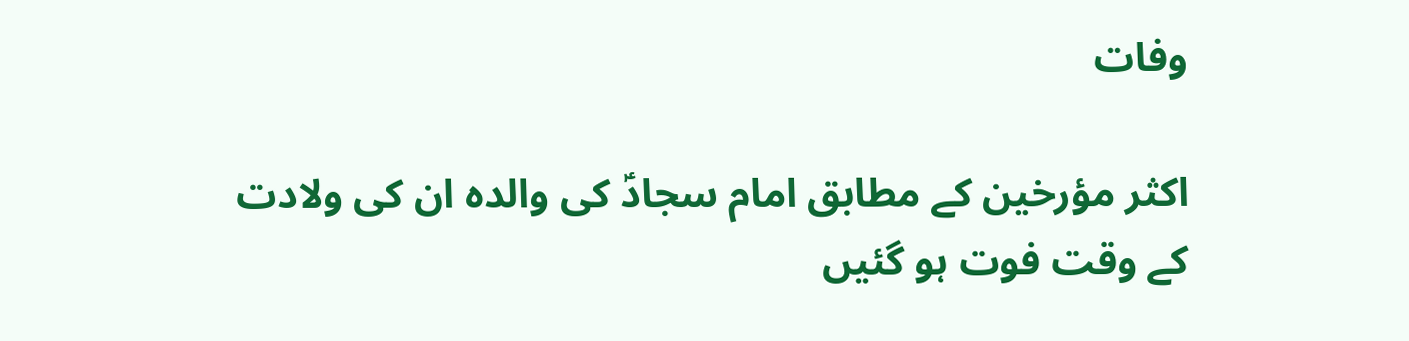وفات

اکثر مؤرخین کے مطابق امام سجادؑ کی والدہ ان کی ولادت کے وقت فوت ہو گئیں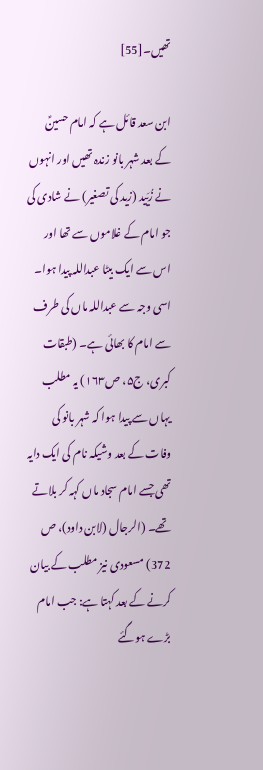تھیں۔[55]

ابن سعد قائل ہے کہ امام حسینؑ کے بعد شہر بانو زندہ تھیں اور انہوں نے زُیَید (زید کی تصغیر) نے شادی کی جو امام کے غلاموں سے تھا اور اس سے ایک بیٹا عبداللہ پیدا ہوا۔ اسی وجہ سے عبداللہ ماں کی طرف سے امام کا بھائی ہے۔ (طبقات کبری، ج۵، ص۱۶۳) یہ مطلب یہاں سے پیدا ہوا کہ شہر بانو کی وفات کے بعد وشیکہ نام کی ایک دایہ تھی جسے امام سجاد ماں کہہ کر بلاتے تھے۔ (الرجال (لابن داود)، ص 372) مسعودی نیز مطلب کے بیان کرنے کے بعد کہتا ہے: جب امام بڑے ہوگئے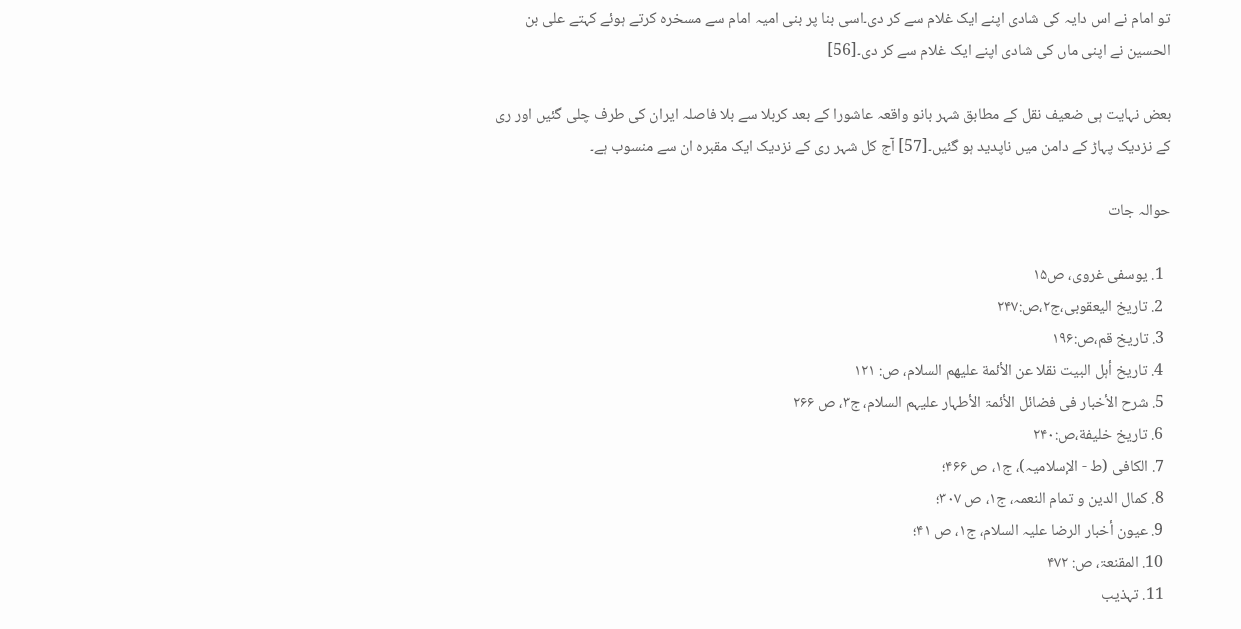تو امام نے اس دایہ کی شادی اپنے ایک غلام سے کر دی۔اسی بنا پر بنی امیہ امام سے مسخرہ کرتے ہوئے کہتے علی بن الحسین نے اپنی ماں کی شادی اپنے ایک غلام سے کر دی۔[56]

بعض نہایت ہی ضعیف نقل کے مطابق شہر بانو واقعہ عاشورا کے بعد کربلا سے بلا فاصلہ ایران کی طرف چلی گئیں اور ری کے نزدیک پہاڑ کے دامن میں ناپدید ہو گئیں۔[57] آج کل شہر ری کے نزدیک ایک مقبرہ ان سے منسوب ہے۔

حوالہ جات

  1. یوسفی غروی، ص۱۵
  2. تاریخ الیعقوبی،ج۲،ص:۲۴۷
  3. تاریخ قم،ص:۱۹۶
  4. تاریخ أہل البیت نقلا عن الأئمة علیهم السلام، ص: ۱۲۱
  5. شرح الأخبار فی فضائل الأئمۃ الأطہار علیہم السلام، ج۳، ص ۲۶۶
  6. تاریخ خلیفة،ص:۲۴۰
  7. الکافی (ط - الإسلامیہ)، ج۱، ص ۴۶۶؛
  8. کمال الدین و تمام النعمہ، ج۱، ص ۳۰۷؛
  9. عیون أخبار الرضا علیہ السلام، ج۱، ص ۴۱؛
  10. المقنعۃ، ص: ۴۷۲
  11. تہذیب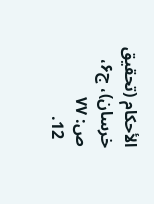الأحکام (تحقیق خرسان)، ج۶، ص: ۷۷
  12.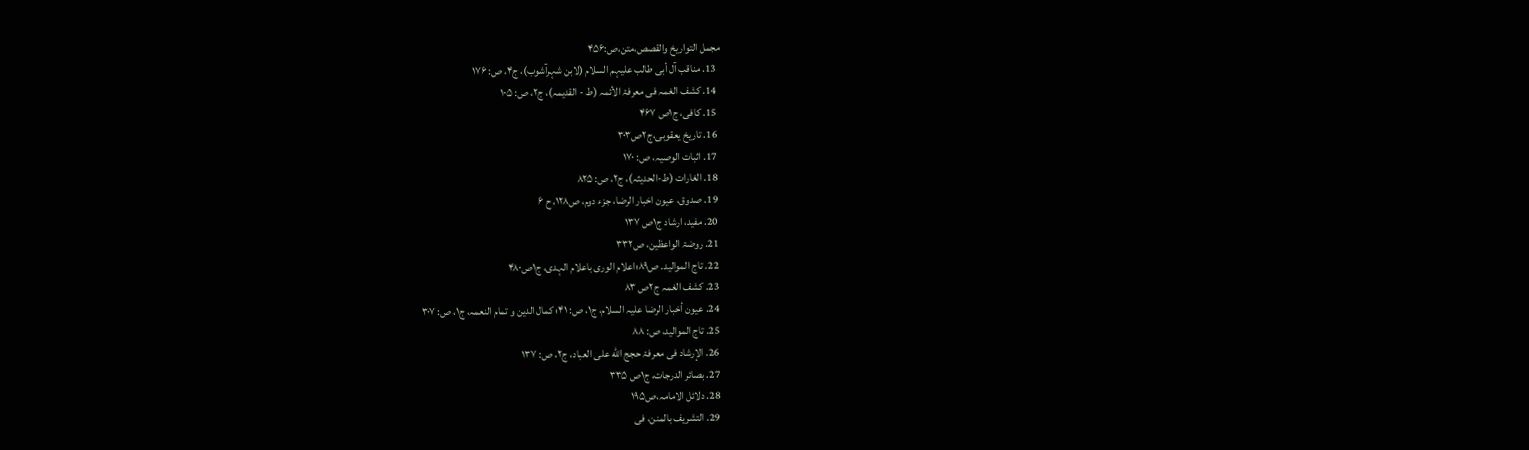مجمل التواریخ والقصص،متن،ص:۴۵۶
  13. مناقب آل أبی طالب علیہم السلام (لابن شہرآشوب)، ج۴، ص: ۱۷۶
  14. کشف الغمہ فی معرفۃ الأئمہ (ط - القدیمہ)، ج۲، ص: ۱۰۵
  15. کافی، ج۱ص ۴۶۷
  16. تاریخ یعقوبی،ج۲ص۳۰۳
  17. اثبات الوصیہ، ص: ۱۷۰
  18. الغارات (ط-الحدیثہ)، ج۲، ص: ۸۲۵
  19. صدوق، عیون اخبار الرضا، جزء دوم، ص۱۲۸، ح ۶
  20. مفید، ارشاد ج۱ص ۱۳۷
  21. روضۃ الواعظین، ص۳۳۲
  22. تاج الموالید. ص۸۹؛اعلام الوری باعلام الہدی، ج۱ص۴۸۰
  23. کشف الغمہ ج۲ص ۸۳
  24. عیون أخبار الرضا علیہ السلام، ج۱، ص: ۴۱؛ کمال الدین و تمام النعمہ، ج۱، ص: ۳۰۷
  25. تاج الموالید، ص: ۸۸
  26. الإرشاد فی معرفۃ حجج الله علی العباد، ج۲، ص: ۱۳۷
  27. بصائر الدرجات، ج۱ص ۳۳۵
  28. دلائل الامامہ،ص۱۹۵
  29. التشریف بالمنن، فی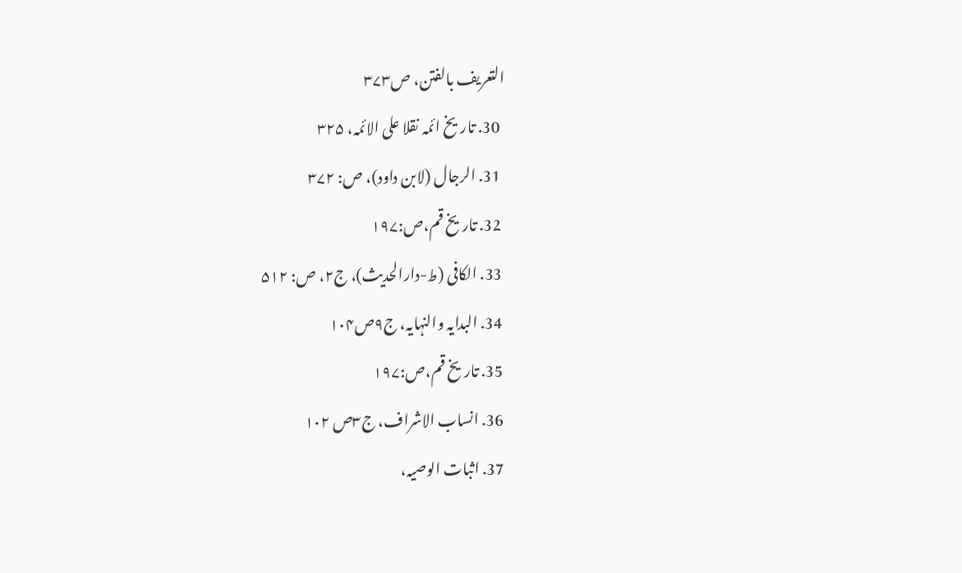التعریف بالفتن، ص۳۷۳
  30. تاریخ ائمہ نقلا علی الائمہ، ۳۲۵
  31. الرجال (لابن داود)، ص: ۳۷۲
  32. تاریخ قم،ص:۱۹۷
  33. الکافی (ط-دارالحدیث)، ج۲، ص: ۵۱۲
  34. البدایہ والنہایہ، ج۹ص۱۰۴
  35. تاریخ قم،ص:۱۹۷
  36. انساب الاشراف، ج۳ص ۱۰۲
  37. اثبات الوصیہ،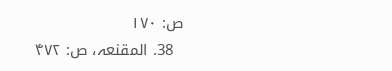ص: ۱۷۰
  38. المقنعہ، ص: ۴۷۲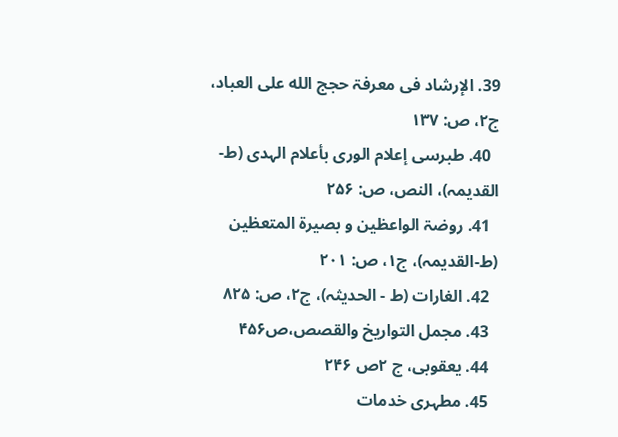39. الإرشاد فی معرفۃ حجج الله علی العباد، ج۲، ص: ۱۳۷
  40. طبرسی إعلام الوری بأعلام الہدی (ط-القدیمہ)، النص، ص: ۲۵۶
  41. روضۃ الواعظین و بصیرة المتعظین (ط-القدیمہ)، ج۱، ص: ۲۰۱
  42. الغارات (ط - الحدیثہ)، ج۲، ص: ۸۲۵
  43. مجمل التواریخ والقصص،ص۴۵۶
  44. یعقوبی، ج ۲ص ۲۴۶
  45. مطہری خدمات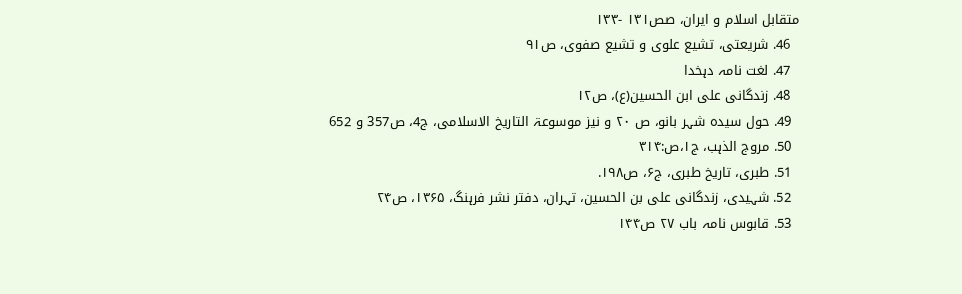متقابل اسلام و ایران، صص۱۳۱ -۱۳۳
  46. شریعتی، تشیع علوی و تشیع صفوی، ص۹۱
  47. لغت نامہ دہخدا
  48. زندگانی علی ابن الحسین(ع)، ص۱۲
  49. حول سیده شہر بانو، ص ۲۰ و نیز موسوعۃ التاریخ الاسلامی، ج4، ص357 و 652
  50. مروج الذہب، ج۱،ص:۳۱۴
  51. طبری، تاریخ طبری، ج۶، ص۱۹۸.
  52. شہیدی، زندگانی علی بن الحسین، تہران، دفتر نشر فرہنگ، ۱۳۶۵، ص۲۴
  53. قابوس نامہ باب ۲۷ ص۱۴۴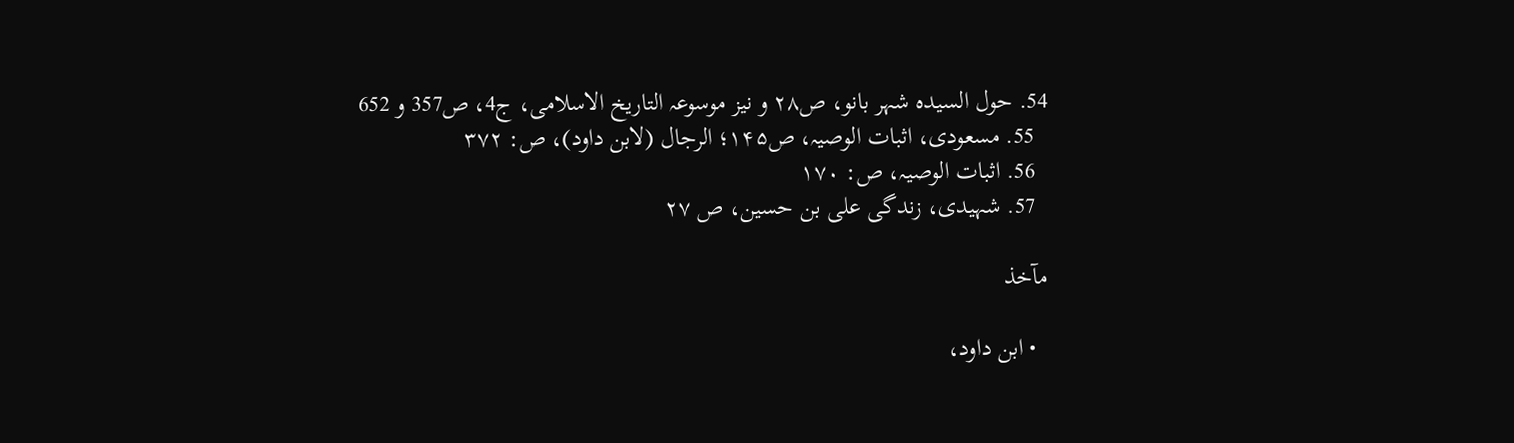54. حول السیده شہر بانو، ص۲۸ و نیز موسوعہ التاریخ الاسلامی، ج4، ص357 و 652
  55. مسعودی، اثبات الوصیہ، ص۱۴۵؛ الرجال (لابن داود)، ص: ۳۷۲
  56. اثبات الوصیہ، ص: ۱۷۰
  57. شہیدی، زندگی علی بن حسین، ص ۲۷

مآخذ

  • ابن داود،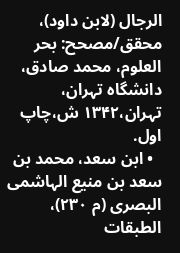الرجال (لابن داود)، محقق/مصحح: بحر العلوم، محمد صادق، دانشگاه تہران، تہران،۱۳۴۲ ش،چاپ اول.
  • ابن سعد، محمد بن سعد بن منیع الہاشمی البصری (م ۲۳۰)، الطبقات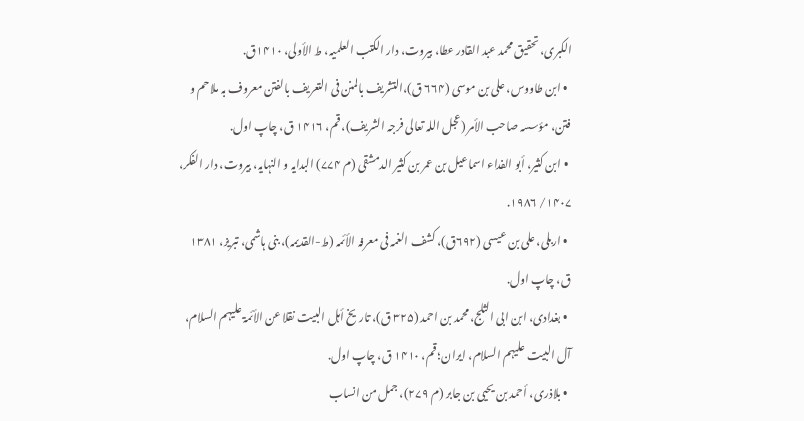الکبری، تحقیق محمد عبد القادر عطا، بیروت،‌ دار الکتب العلمیہ، ط الأولی، ۱۴۱۰ق.
  • ابن طاووس، علی بن موسی (۶۶۴ ق)،التشریف بالمنن فی التعریف بالفتن معروف بہ ملاحم و فتن، مؤسسہ صاحب الأمر (عجل اللہ تعالی فرجہ الشریف)، قم، ۱۴۱۶ ق، چاپ اول.
  • ابن کثیر، أبو الفداء اسماعیل بن عمر بن کثیر الدمشقی (م ۷۷۴) البدایہ و النہایہ، بیروت، ‌دار الفکر، ۱۴۰۷/ ۱۹۸۶.
  • اربلی، علی بن عیسی (۶۹۲ق)، کشف الغمہ فی معرفہ الأئمہ (ط-القدیمہ)، بنی ہاشمی، تبریز، ۱۳۸۱ ق، چاپ اول.
  • بغدادی، ابن ابی الثلج، محمد بن احمد (۳۲۵ ق)، تاریخ أہل البیت نقلا عن الأئمۃ علیہم السلام، آل البیت علیہم السلام، ایران؛ قم، ۱۴۱۰ ق، چاپ اول.
  • بلاذری، أحمد بن یحیی بن جابر (م ۲۷۹)، جمل من انساب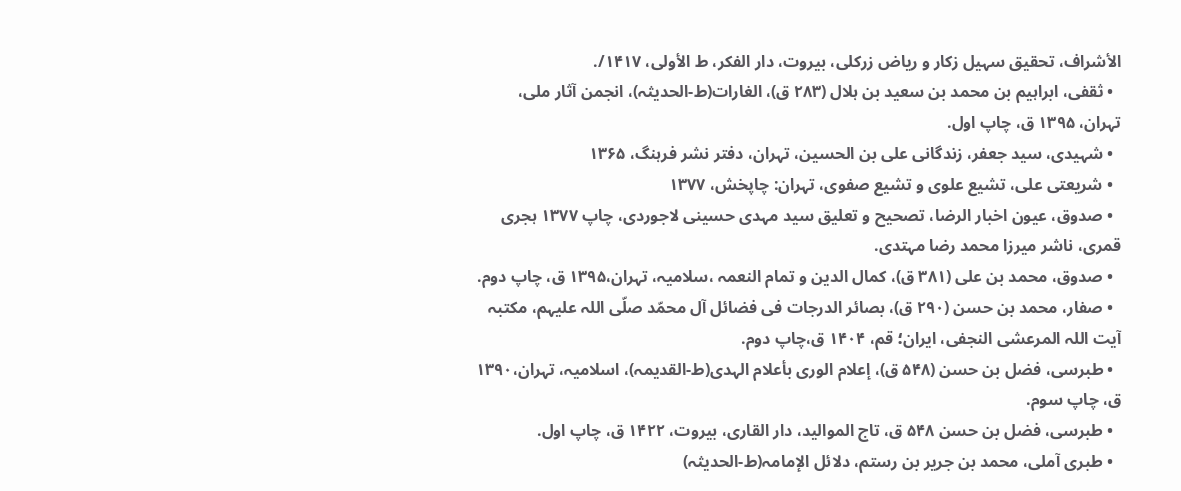الأشراف، تحقیق سہیل زکار و ریاض زرکلی، بیروت، ‌دار الفکر، ط الأولی، ۱۴۱۷/.
  • ثقفی، ابراہیم بن محمد بن سعید بن ہلال (۲۸۳ ق)، الغارات(ط-الحدیثہ)، انجمن آثار ملی، تہران، ۱۳۹۵ ق، چاپ اول.
  • شہیدی، سید جعفر، زندگانی علی بن الحسین، تہران، دفتر نشر فرہنگ، ۱۳۶۵
  • شریعتی علی، تشیع علوی و تشیع صفوی، تہران: چاپخش، ۱۳۷۷
  • صدوق، عیون اخبار الرضا، تصحیح و تعلیق سید مہدی حسینی لاجوردی، چاپ ۱۳۷۷ ہجری قمری، ناشر میرزا محمد رضا مہتدی.
  • صدوق، محمد بن علی (۳۸۱ ق)، کمال الدین و تمام النعمہ ،سلامیہ، تہران،۱۳۹۵ ق، چاپ دوم.
  • صفار، محمد بن حسن (۲۹۰ ق)، بصائر الدرجات فی فضائل آل محمّد صلّی اللہ علیہم، مکتبہ آیت اللہ المرعشی النجفی، ایران؛ قم، ۱۴۰۴ ق،چاپ دوم.
  • طبرسی، فضل بن حسن (۵۴۸ ق)، إعلام الوری بأعلام الہدی(ط-القدیمہ)، اسلامیہ، تہران،۱۳۹۰ ق، چاپ سوم.
  • طبرسی، فضل بن حسن ۵۴۸ ق، تاج الموالید، ‌دار القاری، بیروت، ۱۴۲۲ ق، چاپ اول.
  • طبری آملی، محمد بن جریر بن رستم، دلائل الإمامہ(ط-الحدیثہ)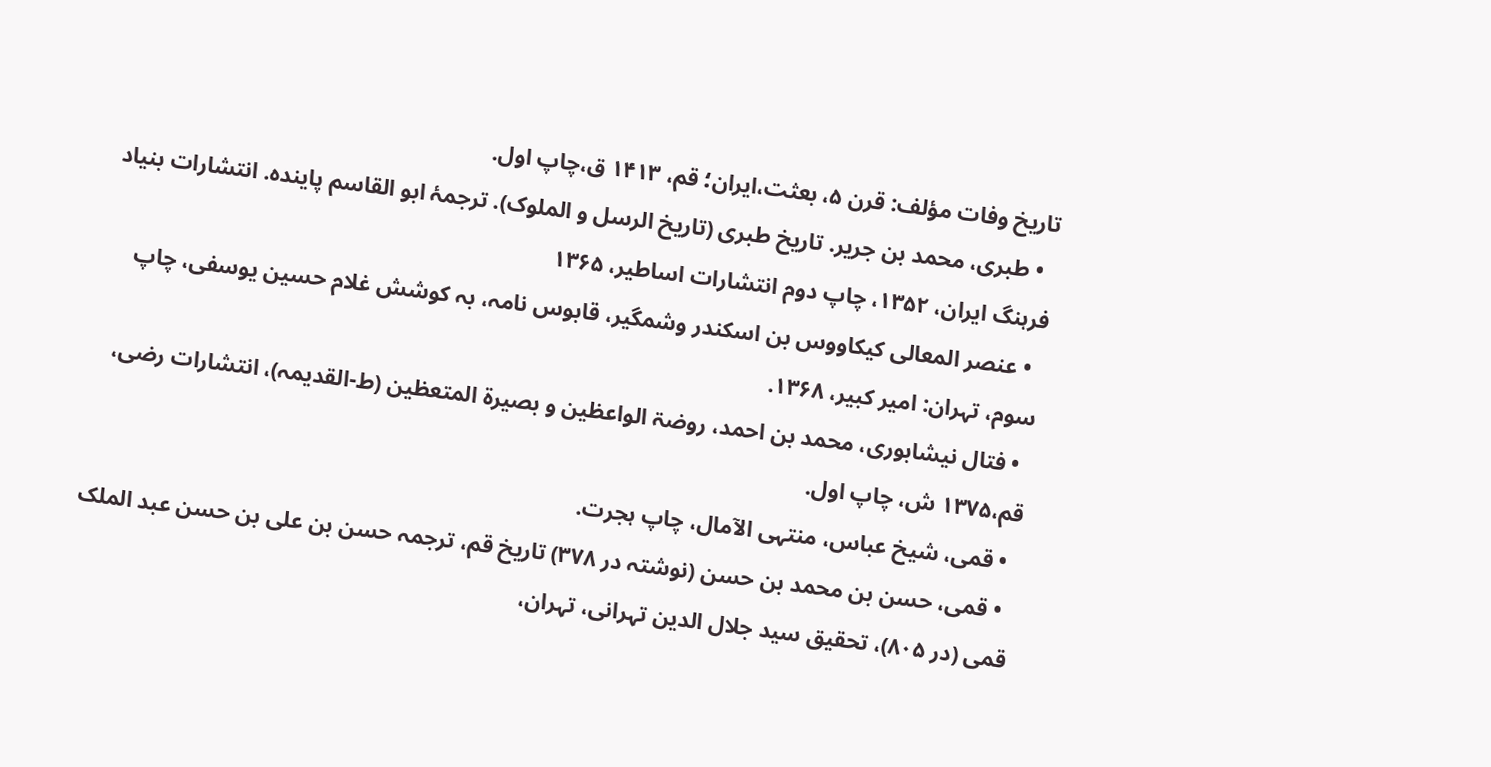تاریخ وفات مؤلف: قرن ۵، بعثت،ایران؛ قم، ۱۴۱۳ ق،چاپ اول.
  • طبری، محمد بن جریر. تاریخ طبری (تاریخ الرسل و الملوک). ترجمۂ ابو القاسم پاینده. انتشارات بنیاد فرہنگ ایران، ۱۳۵۲، چاپ دوم انتشارات اساطیر، ۱۳۶۵
  • عنصر المعالی کیکاووس بن اسکندر وشمگیر، قابوس نامہ، بہ کوشش غلام حسین یوسفی، چاپ سوم، تہران: امیر کبیر، ۱۳۶۸.
  • فتال نیشابوری، محمد بن احمد، روضۃ الواعظین و بصیرة المتعظین (ط-القدیمہ)، انتشارات رضی، قم،۱۳۷۵ ش، چاپ اول.
  • قمی، شیخ عباس، منتہی الآمال، چاپ ہجرت.
  • قمی، حسن بن محمد بن حسن (نوشتہ در ۳۷۸) تاریخ قم، ترجمہ حسن بن علی بن حسن عبد الملک قمی (در ۸۰۵)، تحقیق سید جلال الدین تہرانی، تہران،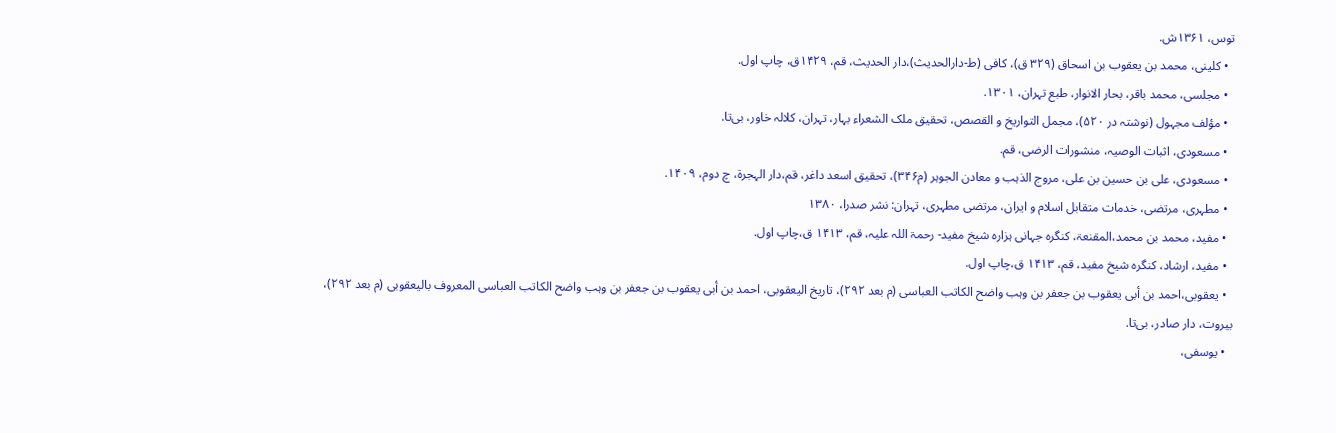توس، ۱۳۶۱ش.
  • کلینی، محمد بن یعقوب بن اسحاق (۳۲۹ ق)، کافی (ط-دارالحدیث)،دار الحدیث، قم، ۱۴۲۹ق، چاپ اول.
  • مجلسی، محمد باقر، بحار الانوار، طبع تہران، ۱۳۰۱.
  • مؤلف مجہول (نوشتہ در ۵۲۰)، مجمل التواریخ و القصص، تحقیق ملک الشعراء بہار، تہران، کلالہ خاور، بی‌تا.
  • مسعودی، اثبات الوصیہ، منشورات الرضی، قم.
  • مسعودی، علی بن حسین بن علی، مروج الذہب و معادن الجوہر (م۳۴۶)، تحقیق اسعد داغر، قم،‌دار الہجرة، چ دوم، ۱۴۰۹.
  • مطہری، مرتضی، خدمات متقابل اسلام و ایران، مرتضی مطہری، تہران: نشر صدرا، ۱۳۸۰
  • مفید، محمد بن محمد،المقنعۃ، کنگره جہانی ہزاره شیخ مفید- رحمۃ اللہ علیہ، قم، ۱۴۱۳ ق،چاپ اول.
  • مفید، ارشاد، کنگره شیخ مفید، قم، ۱۴۱۳ ق،چاپ اول.
  • یعقوبی،احمد بن أبی یعقوب بن جعفر بن وہب واضح الکاتب العباسی (م بعد ۲۹۲)، تاریخ الیعقوبی، احمد بن أبی یعقوب بن جعفر بن وہب واضح الکاتب العباسی المعروف بالیعقوبی (م بعد ۲۹۲)، بیروت، ‌دار صادر، بی‌تا.
  • یوسفی،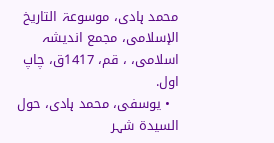محمد ہادی، موسوعۃ التاريخ الإسلامی، مجمع اندیشہ اسلامی، ، قم، 1417ق، چاپ اول.
  • یوسفی، محمد ہادی، حول السیدة شہر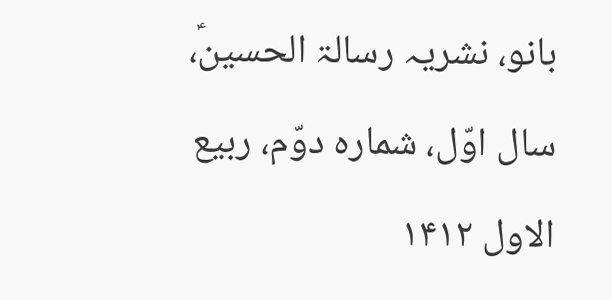بانو، نشریہ رسالۃ الحسینؑ، سال اوّل، شماره دوّم، ربیع الاول ۱۴۱۲